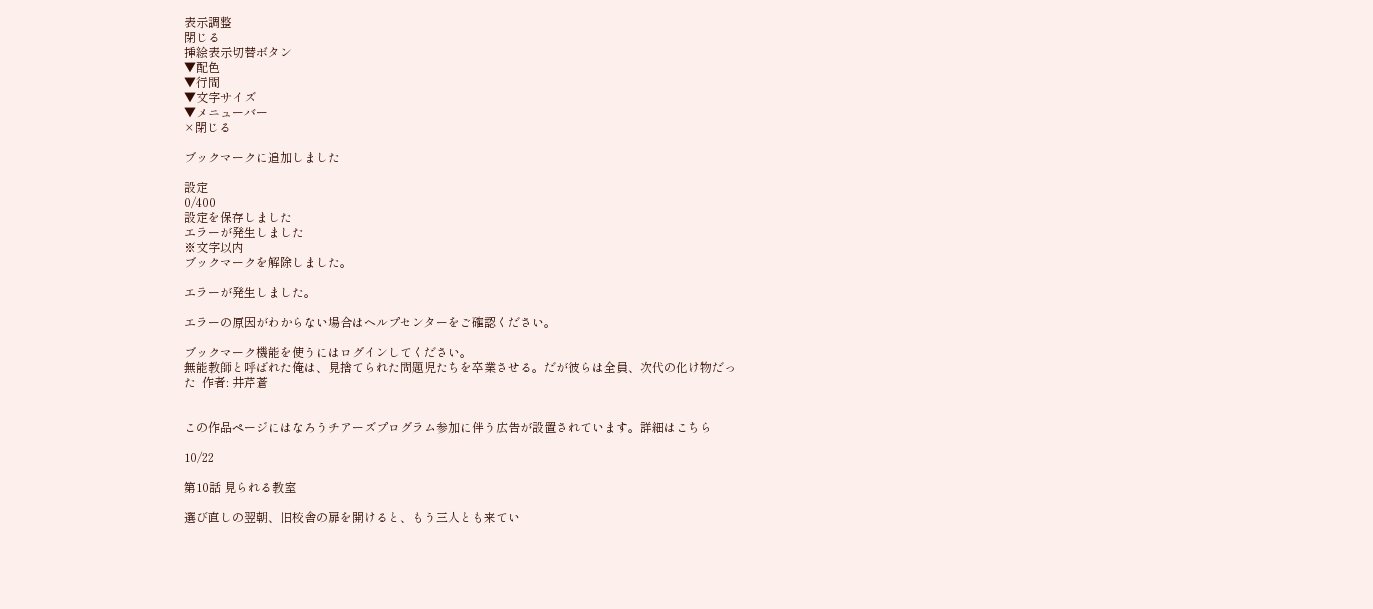表示調整
閉じる
挿絵表示切替ボタン
▼配色
▼行間
▼文字サイズ
▼メニューバー
×閉じる

ブックマークに追加しました

設定
0/400
設定を保存しました
エラーが発生しました
※文字以内
ブックマークを解除しました。

エラーが発生しました。

エラーの原因がわからない場合はヘルプセンターをご確認ください。

ブックマーク機能を使うにはログインしてください。
無能教師と呼ばれた俺は、見捨てられた問題児たちを卒業させる。だが彼らは全員、次代の化け物だった  作者: 井芹蒼


この作品ページにはなろうチアーズプログラム参加に伴う広告が設置されています。詳細はこちら

10/22

第10話 見られる教室

選び直しの翌朝、旧校舎の扉を開けると、もう三人とも来てい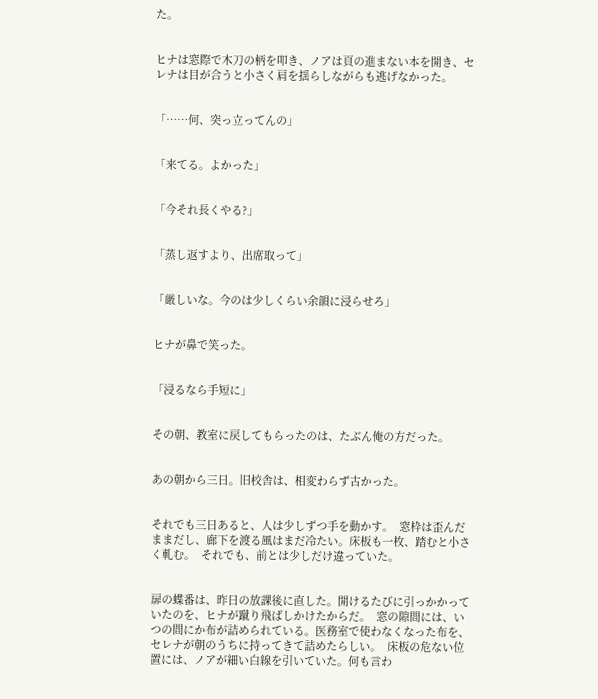た。


ヒナは窓際で木刀の柄を叩き、ノアは頁の進まない本を開き、セレナは目が合うと小さく肩を揺らしながらも逃げなかった。


「……何、突っ立ってんの」


「来てる。よかった」


「今それ長くやる?」


「蒸し返すより、出席取って」


「厳しいな。今のは少しくらい余韻に浸らせろ」


ヒナが鼻で笑った。


「浸るなら手短に」


その朝、教室に戻してもらったのは、たぶん俺の方だった。


あの朝から三日。旧校舎は、相変わらず古かった。


それでも三日あると、人は少しずつ手を動かす。  窓枠は歪んだままだし、廊下を渡る風はまだ冷たい。床板も一枚、踏むと小さく軋む。  それでも、前とは少しだけ違っていた。


扉の蝶番は、昨日の放課後に直した。開けるたびに引っかかっていたのを、ヒナが蹴り飛ばしかけたからだ。  窓の隙間には、いつの間にか布が詰められている。医務室で使わなくなった布を、セレナが朝のうちに持ってきて詰めたらしい。  床板の危ない位置には、ノアが細い白線を引いていた。何も言わ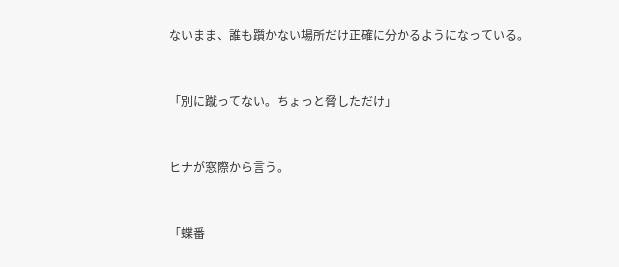ないまま、誰も躓かない場所だけ正確に分かるようになっている。


「別に蹴ってない。ちょっと脅しただけ」


ヒナが窓際から言う。


「蝶番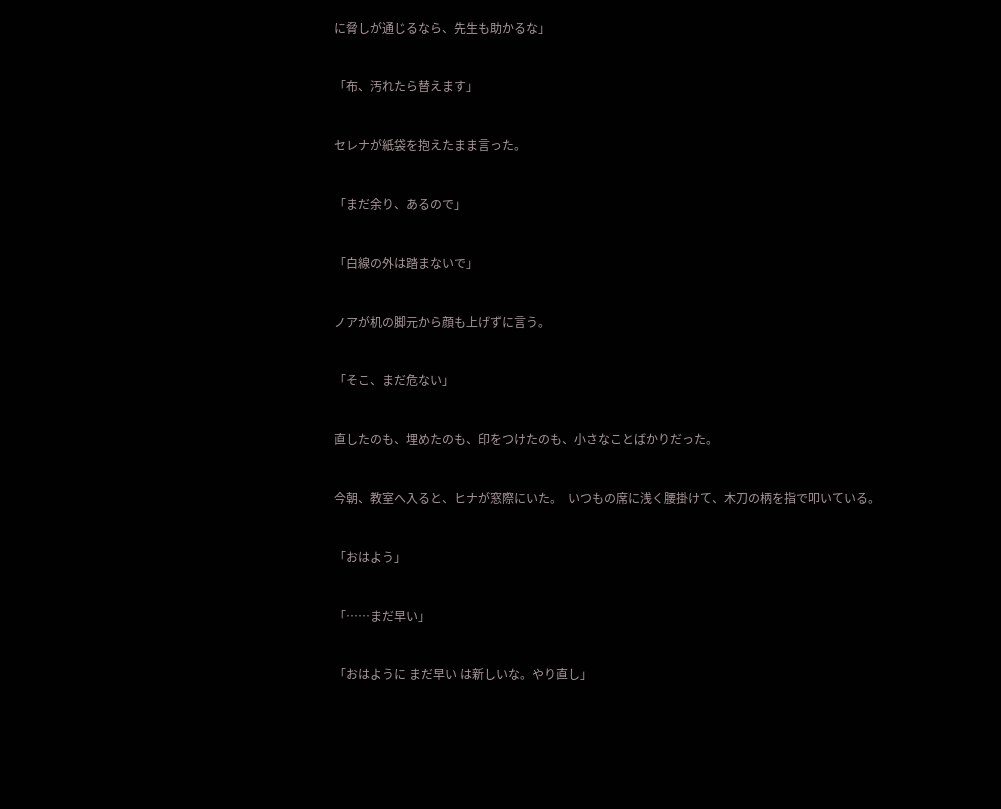に脅しが通じるなら、先生も助かるな」


「布、汚れたら替えます」


セレナが紙袋を抱えたまま言った。


「まだ余り、あるので」


「白線の外は踏まないで」


ノアが机の脚元から顔も上げずに言う。


「そこ、まだ危ない」


直したのも、埋めたのも、印をつけたのも、小さなことばかりだった。


今朝、教室へ入ると、ヒナが窓際にいた。  いつもの席に浅く腰掛けて、木刀の柄を指で叩いている。


「おはよう」


「……まだ早い」


「おはように まだ早い は新しいな。やり直し」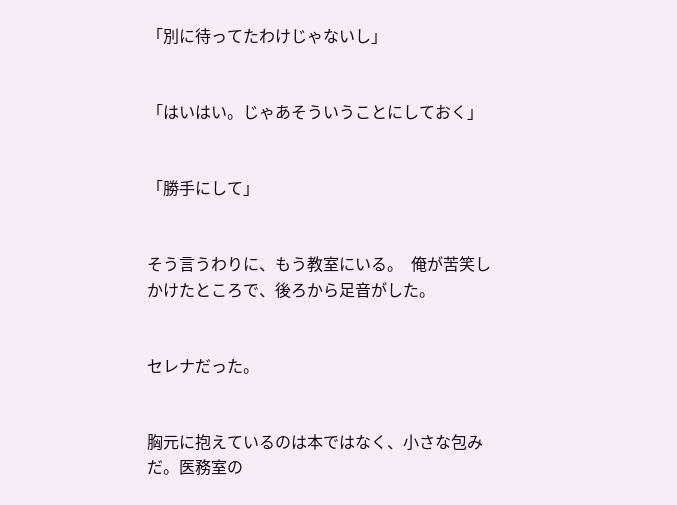「別に待ってたわけじゃないし」


「はいはい。じゃあそういうことにしておく」


「勝手にして」


そう言うわりに、もう教室にいる。  俺が苦笑しかけたところで、後ろから足音がした。


セレナだった。


胸元に抱えているのは本ではなく、小さな包みだ。医務室の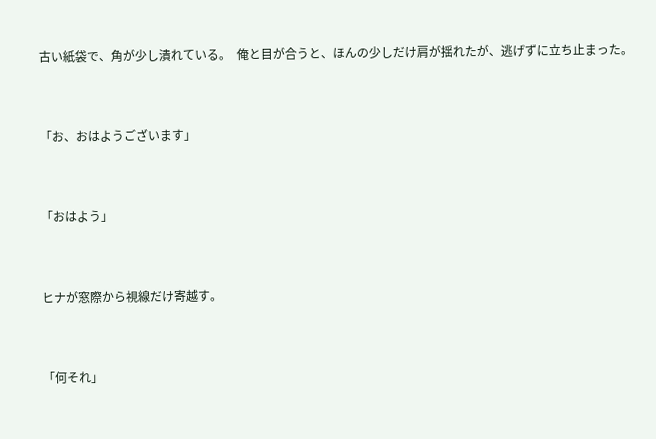古い紙袋で、角が少し潰れている。  俺と目が合うと、ほんの少しだけ肩が揺れたが、逃げずに立ち止まった。


「お、おはようございます」


「おはよう」


ヒナが窓際から視線だけ寄越す。


「何それ」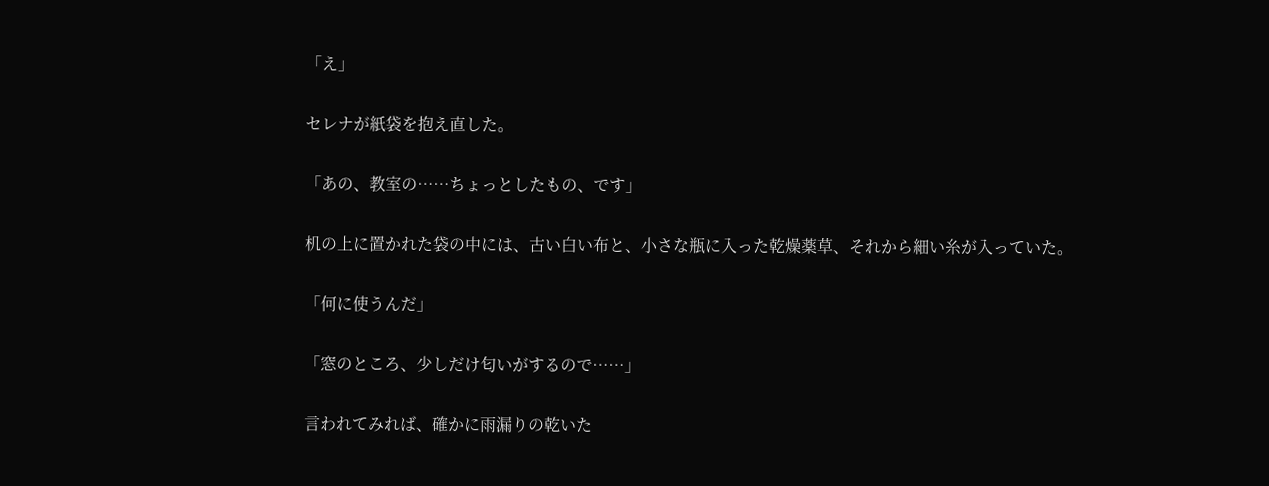「え」


セレナが紙袋を抱え直した。


「あの、教室の……ちょっとしたもの、です」


机の上に置かれた袋の中には、古い白い布と、小さな瓶に入った乾燥薬草、それから細い糸が入っていた。


「何に使うんだ」


「窓のところ、少しだけ匂いがするので……」


言われてみれば、確かに雨漏りの乾いた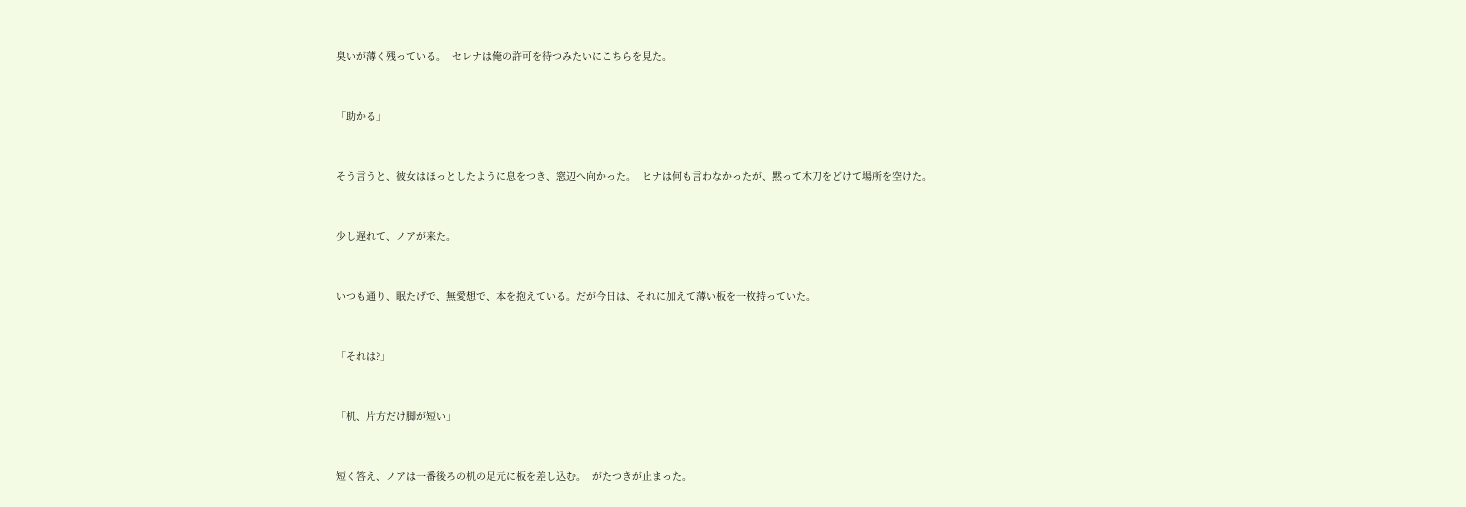臭いが薄く残っている。  セレナは俺の許可を待つみたいにこちらを見た。


「助かる」


そう言うと、彼女はほっとしたように息をつき、窓辺へ向かった。  ヒナは何も言わなかったが、黙って木刀をどけて場所を空けた。


少し遅れて、ノアが来た。


いつも通り、眠たげで、無愛想で、本を抱えている。だが今日は、それに加えて薄い板を一枚持っていた。


「それは?」


「机、片方だけ脚が短い」


短く答え、ノアは一番後ろの机の足元に板を差し込む。  がたつきが止まった。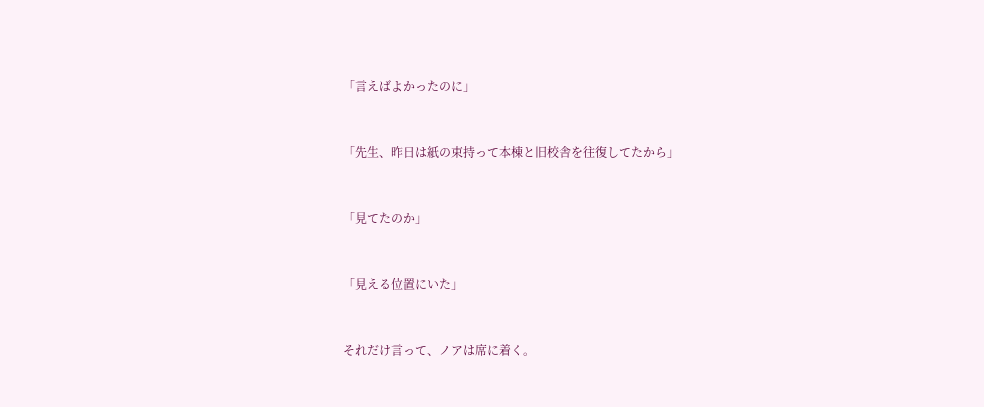「言えばよかったのに」


「先生、昨日は紙の束持って本棟と旧校舎を往復してたから」


「見てたのか」


「見える位置にいた」


それだけ言って、ノアは席に着く。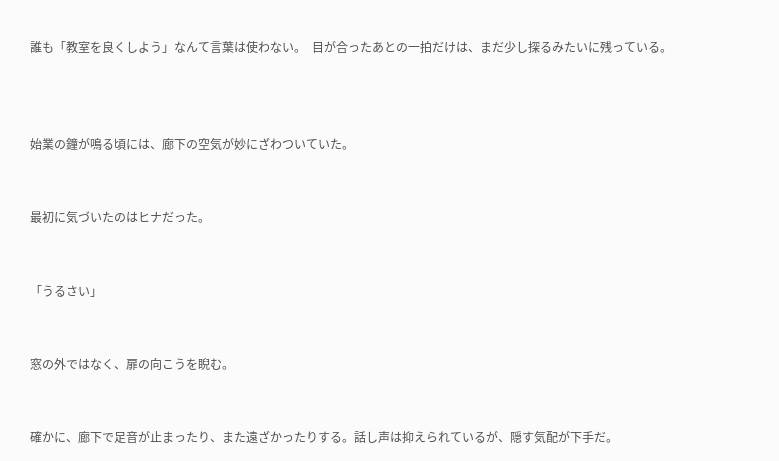誰も「教室を良くしよう」なんて言葉は使わない。  目が合ったあとの一拍だけは、まだ少し探るみたいに残っている。



始業の鐘が鳴る頃には、廊下の空気が妙にざわついていた。


最初に気づいたのはヒナだった。


「うるさい」


窓の外ではなく、扉の向こうを睨む。


確かに、廊下で足音が止まったり、また遠ざかったりする。話し声は抑えられているが、隠す気配が下手だ。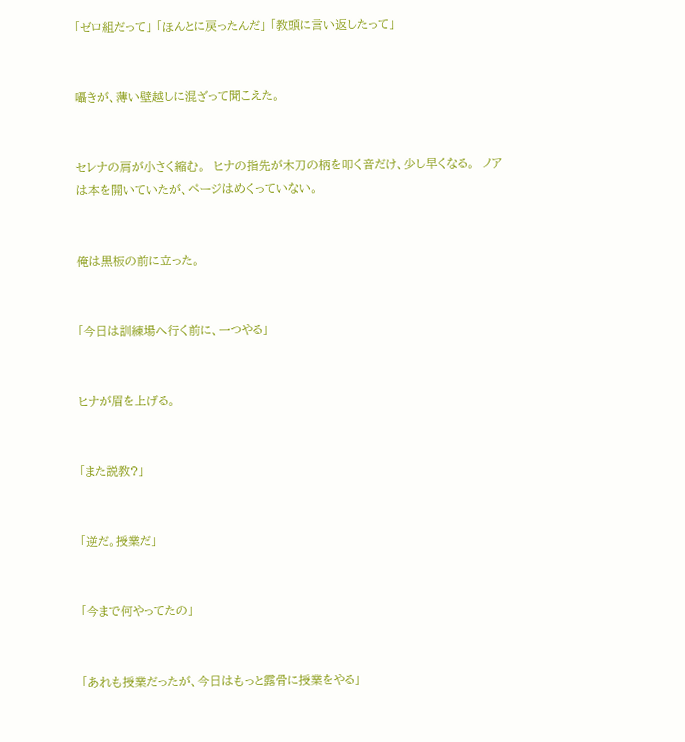「ゼロ組だって」 「ほんとに戻ったんだ」 「教頭に言い返したって」


囁きが、薄い壁越しに混ざって聞こえた。


セレナの肩が小さく縮む。  ヒナの指先が木刀の柄を叩く音だけ、少し早くなる。  ノアは本を開いていたが、ページはめくっていない。


俺は黒板の前に立った。


「今日は訓練場へ行く前に、一つやる」


ヒナが眉を上げる。


「また説教?」


「逆だ。授業だ」


「今まで何やってたの」


「あれも授業だったが、今日はもっと露骨に授業をやる」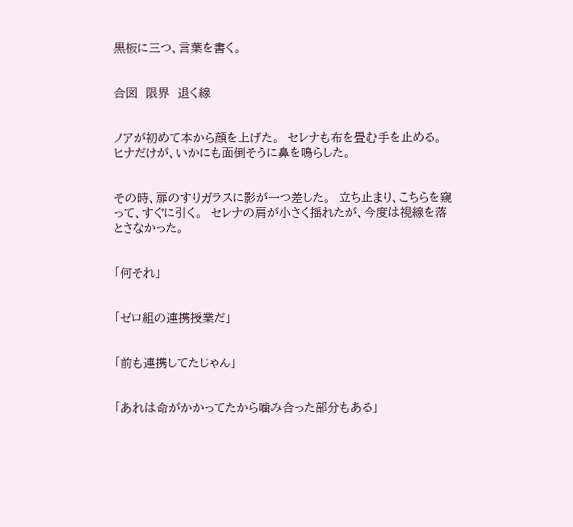黒板に三つ、言葉を書く。


合図  限界  退く線


ノアが初めて本から顔を上げた。  セレナも布を畳む手を止める。  ヒナだけが、いかにも面倒そうに鼻を鳴らした。


その時、扉のすりガラスに影が一つ差した。  立ち止まり、こちらを窺って、すぐに引く。  セレナの肩が小さく揺れたが、今度は視線を落とさなかった。


「何それ」


「ゼロ組の連携授業だ」


「前も連携してたじゃん」


「あれは命がかかってたから噛み合った部分もある」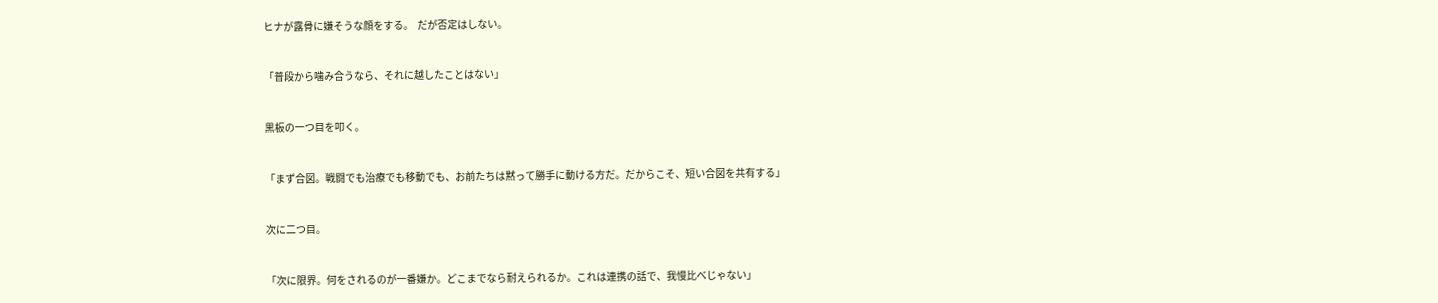ヒナが露骨に嫌そうな顔をする。  だが否定はしない。


「普段から噛み合うなら、それに越したことはない」


黒板の一つ目を叩く。


「まず合図。戦闘でも治療でも移動でも、お前たちは黙って勝手に動ける方だ。だからこそ、短い合図を共有する」


次に二つ目。


「次に限界。何をされるのが一番嫌か。どこまでなら耐えられるか。これは連携の話で、我慢比べじゃない」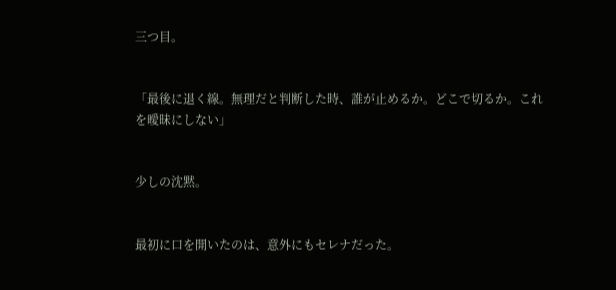三つ目。


「最後に退く線。無理だと判断した時、誰が止めるか。どこで切るか。これを曖昧にしない」


少しの沈黙。


最初に口を開いたのは、意外にもセレナだった。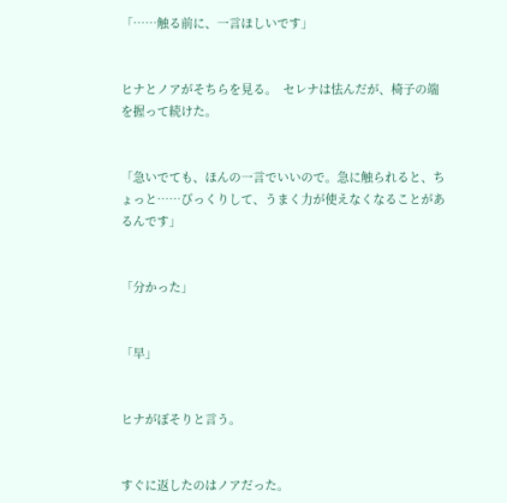「……触る前に、一言ほしいです」


ヒナとノアがそちらを見る。  セレナは怯んだが、椅子の端を握って続けた。


「急いでても、ほんの一言でいいので。急に触られると、ちょっと……びっくりして、うまく力が使えなくなることがあるんです」


「分かった」


「早」


ヒナがぼそりと言う。


すぐに返したのはノアだった。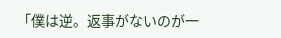「僕は逆。返事がないのが一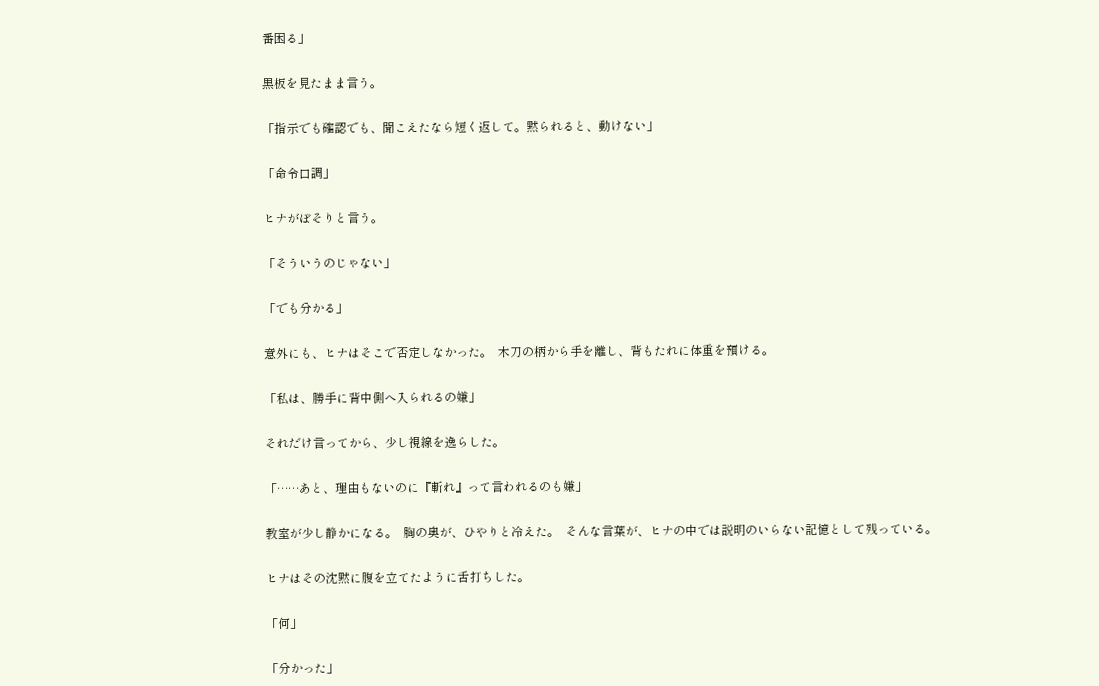番困る」


黒板を見たまま言う。


「指示でも確認でも、聞こえたなら短く返して。黙られると、動けない」


「命令口調」


ヒナがぼそりと言う。


「そういうのじゃない」


「でも分かる」


意外にも、ヒナはそこで否定しなかった。  木刀の柄から手を離し、背もたれに体重を預ける。


「私は、勝手に背中側へ入られるの嫌」


それだけ言ってから、少し視線を逸らした。


「……あと、理由もないのに『斬れ』って言われるのも嫌」


教室が少し静かになる。  胸の奥が、ひやりと冷えた。  そんな言葉が、ヒナの中では説明のいらない記憶として残っている。


ヒナはその沈黙に腹を立てたように舌打ちした。


「何」


「分かった」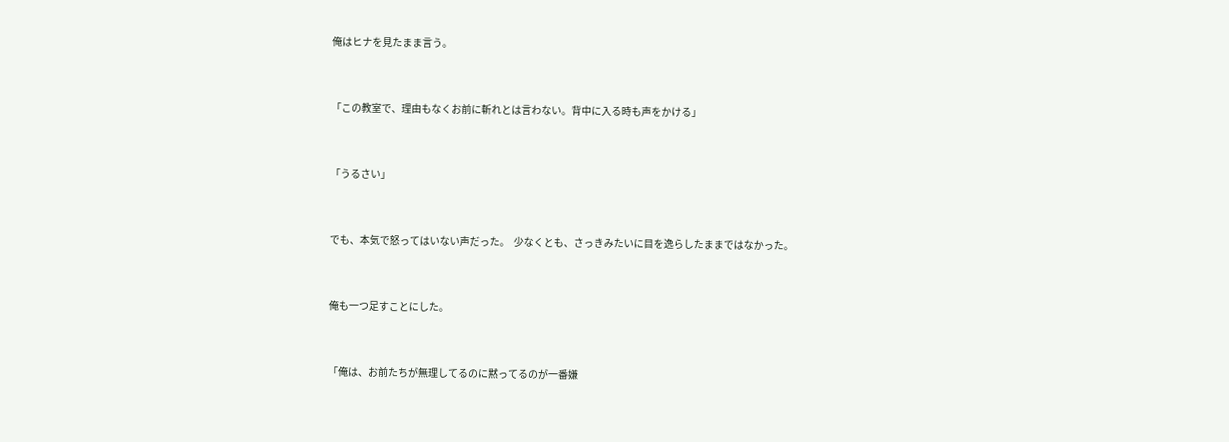俺はヒナを見たまま言う。


「この教室で、理由もなくお前に斬れとは言わない。背中に入る時も声をかける」


「うるさい」


でも、本気で怒ってはいない声だった。  少なくとも、さっきみたいに目を逸らしたままではなかった。


俺も一つ足すことにした。


「俺は、お前たちが無理してるのに黙ってるのが一番嫌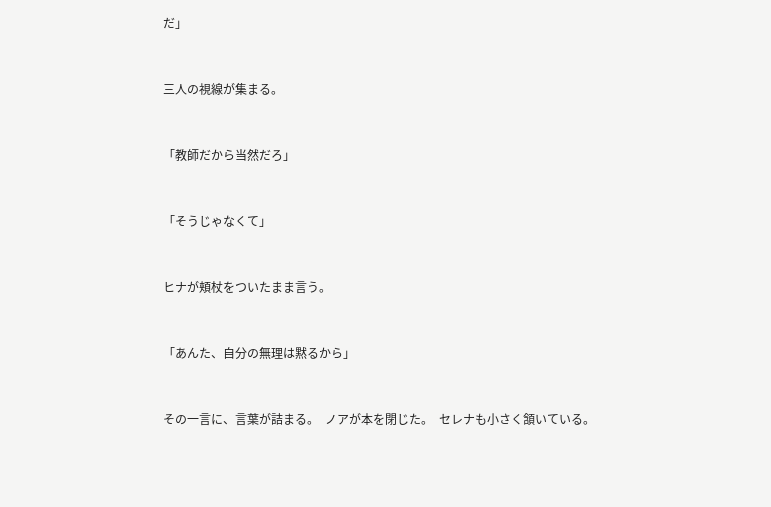だ」


三人の視線が集まる。


「教師だから当然だろ」


「そうじゃなくて」


ヒナが頬杖をついたまま言う。


「あんた、自分の無理は黙るから」


その一言に、言葉が詰まる。  ノアが本を閉じた。  セレナも小さく頷いている。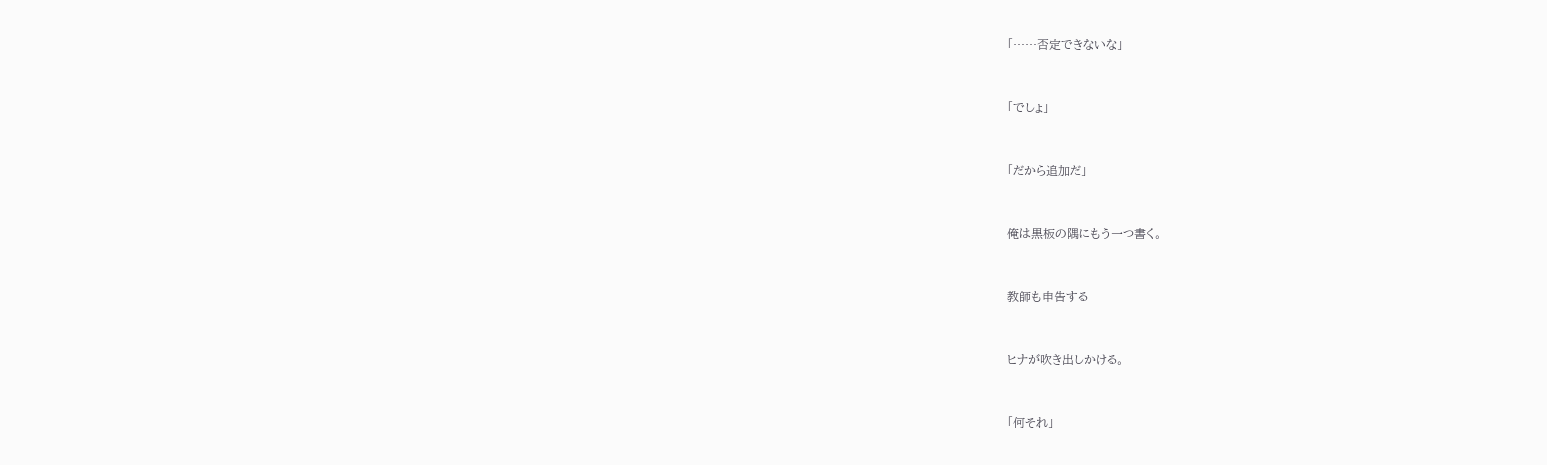「……否定できないな」


「でしょ」


「だから追加だ」


俺は黒板の隅にもう一つ書く。


教師も申告する


ヒナが吹き出しかける。


「何それ」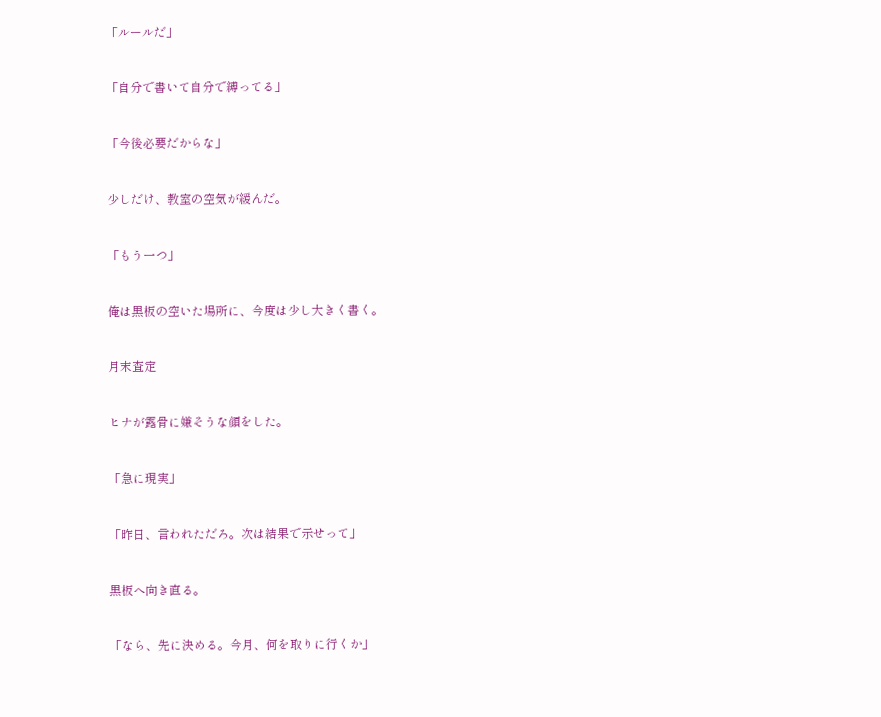「ルールだ」


「自分で書いて自分で縛ってる」


「今後必要だからな」


少しだけ、教室の空気が緩んだ。


「もう一つ」


俺は黒板の空いた場所に、今度は少し大きく書く。


月末査定


ヒナが露骨に嫌そうな顔をした。


「急に現実」


「昨日、言われただろ。次は結果で示せって」


黒板へ向き直る。


「なら、先に決める。今月、何を取りに行くか」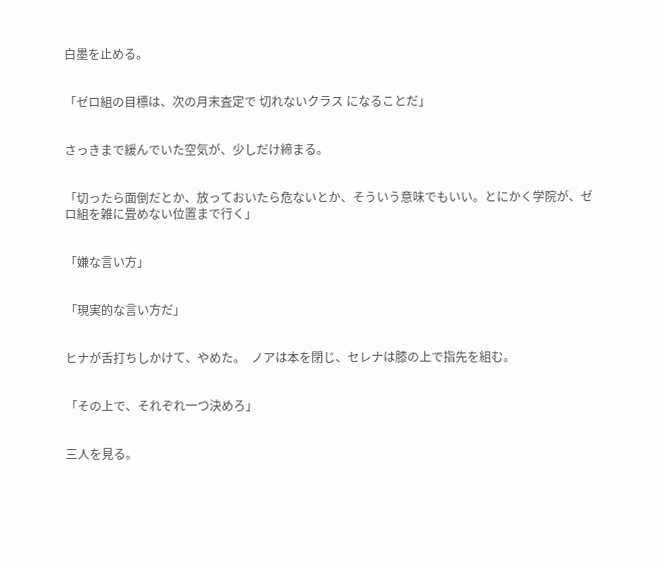白墨を止める。


「ゼロ組の目標は、次の月末査定で 切れないクラス になることだ」


さっきまで緩んでいた空気が、少しだけ締まる。


「切ったら面倒だとか、放っておいたら危ないとか、そういう意味でもいい。とにかく学院が、ゼロ組を雑に畳めない位置まで行く」


「嫌な言い方」


「現実的な言い方だ」


ヒナが舌打ちしかけて、やめた。  ノアは本を閉じ、セレナは膝の上で指先を組む。


「その上で、それぞれ一つ決めろ」


三人を見る。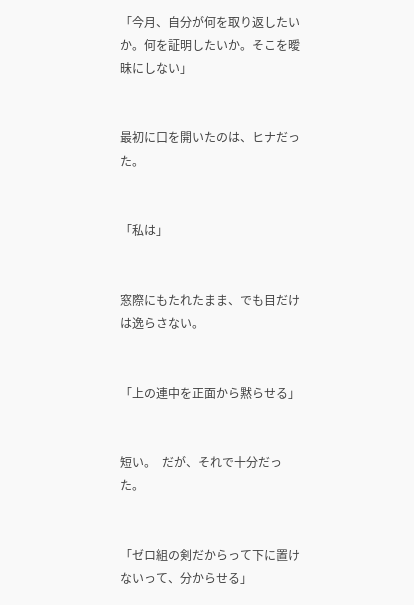「今月、自分が何を取り返したいか。何を証明したいか。そこを曖昧にしない」


最初に口を開いたのは、ヒナだった。


「私は」


窓際にもたれたまま、でも目だけは逸らさない。


「上の連中を正面から黙らせる」


短い。  だが、それで十分だった。


「ゼロ組の剣だからって下に置けないって、分からせる」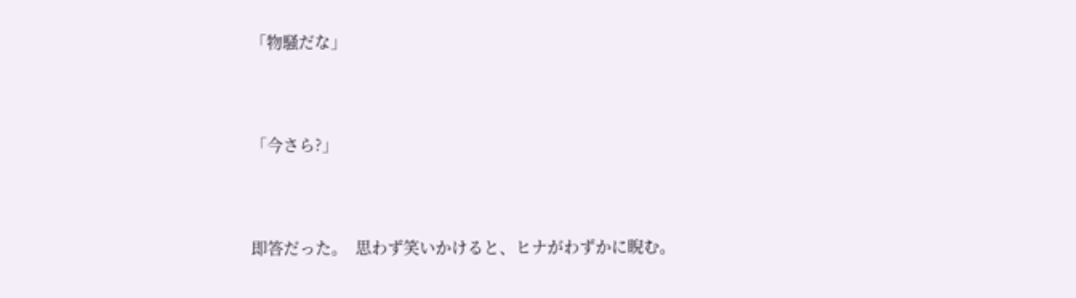「物騒だな」


「今さら?」


即答だった。  思わず笑いかけると、ヒナがわずかに睨む。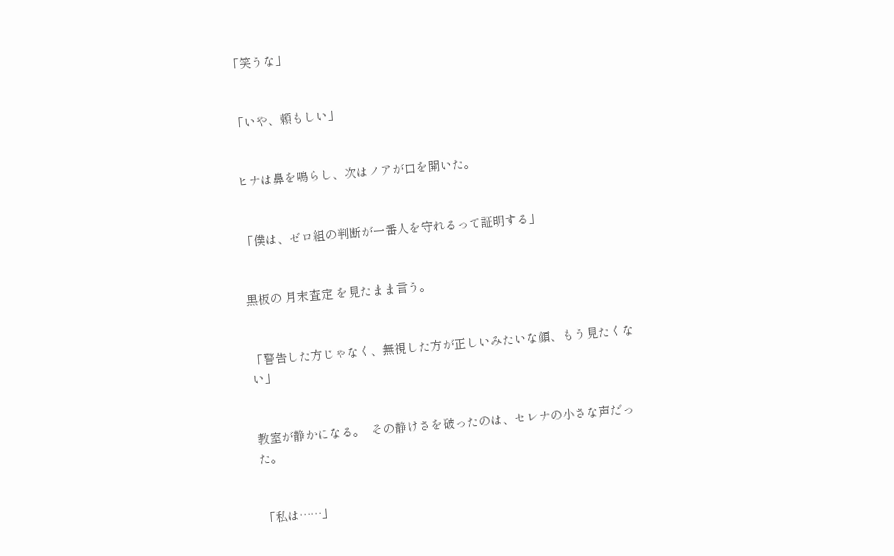「笑うな」


「いや、頼もしい」


ヒナは鼻を鳴らし、次はノアが口を開いた。


「僕は、ゼロ組の判断が一番人を守れるって証明する」


黒板の 月末査定 を見たまま言う。


「警告した方じゃなく、無視した方が正しいみたいな顔、もう見たくない」


教室が静かになる。  その静けさを破ったのは、セレナの小さな声だった。


「私は……」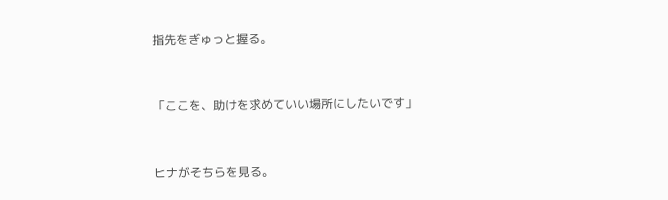指先をぎゅっと握る。


「ここを、助けを求めていい場所にしたいです」


ヒナがそちらを見る。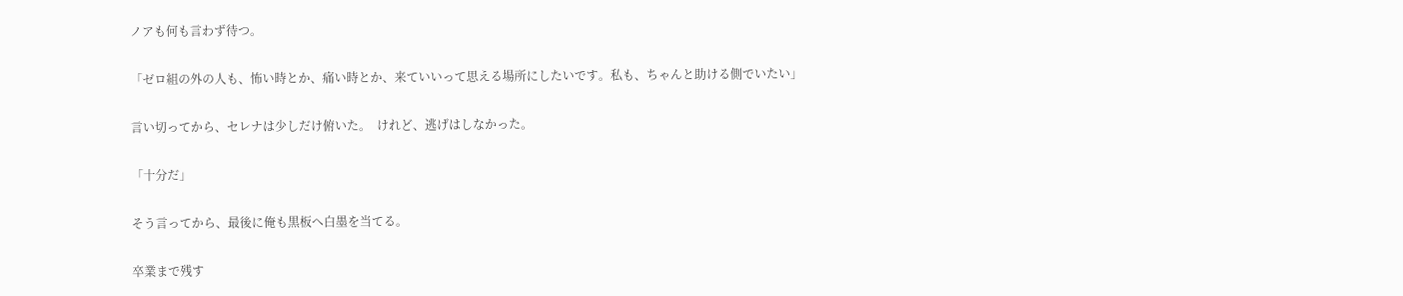ノアも何も言わず待つ。


「ゼロ組の外の人も、怖い時とか、痛い時とか、来ていいって思える場所にしたいです。私も、ちゃんと助ける側でいたい」


言い切ってから、セレナは少しだけ俯いた。  けれど、逃げはしなかった。


「十分だ」


そう言ってから、最後に俺も黒板へ白墨を当てる。


卒業まで残す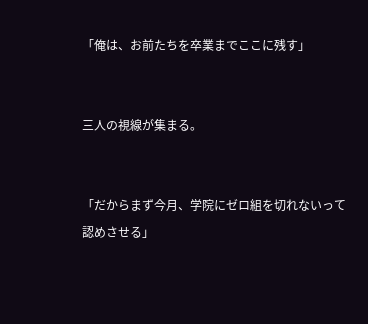「俺は、お前たちを卒業までここに残す」


三人の視線が集まる。


「だからまず今月、学院にゼロ組を切れないって認めさせる」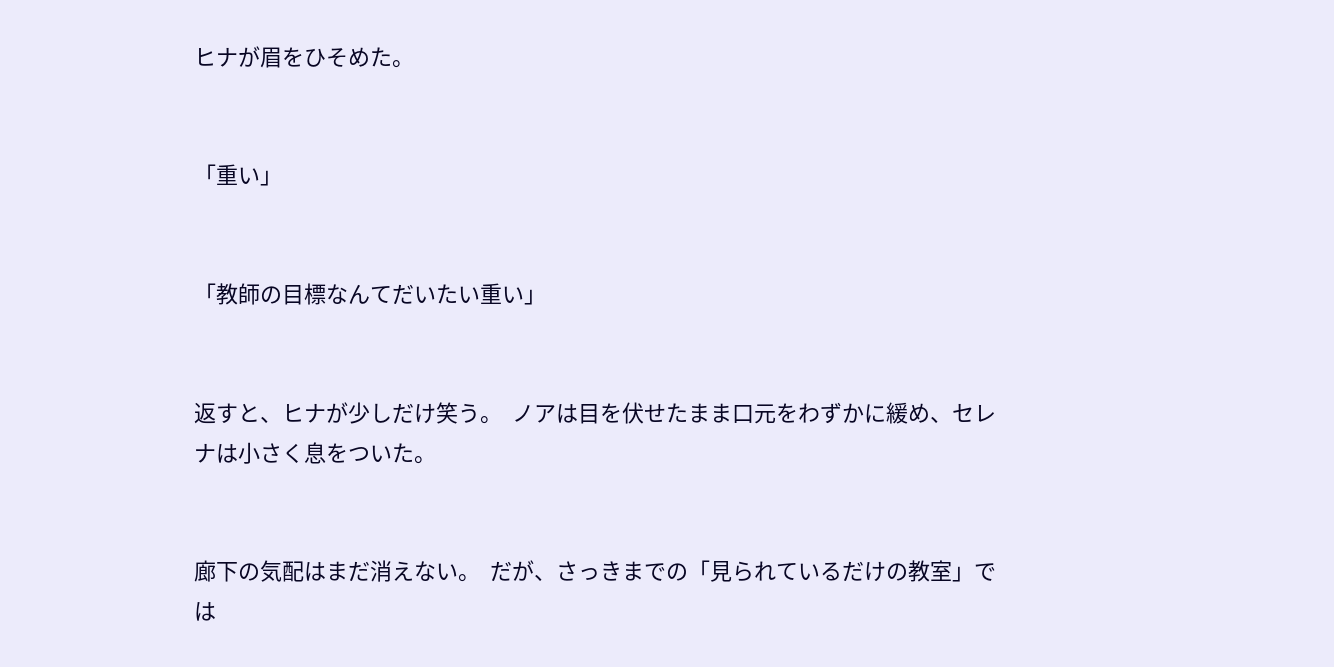ヒナが眉をひそめた。


「重い」


「教師の目標なんてだいたい重い」


返すと、ヒナが少しだけ笑う。  ノアは目を伏せたまま口元をわずかに緩め、セレナは小さく息をついた。


廊下の気配はまだ消えない。  だが、さっきまでの「見られているだけの教室」では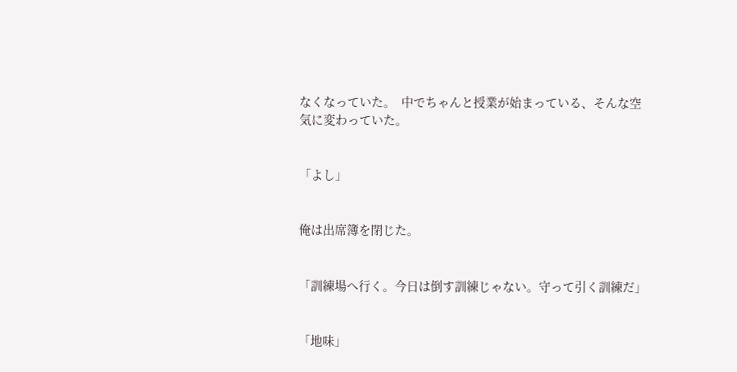なくなっていた。  中でちゃんと授業が始まっている、そんな空気に変わっていた。


「よし」


俺は出席簿を閉じた。


「訓練場へ行く。今日は倒す訓練じゃない。守って引く訓練だ」


「地味」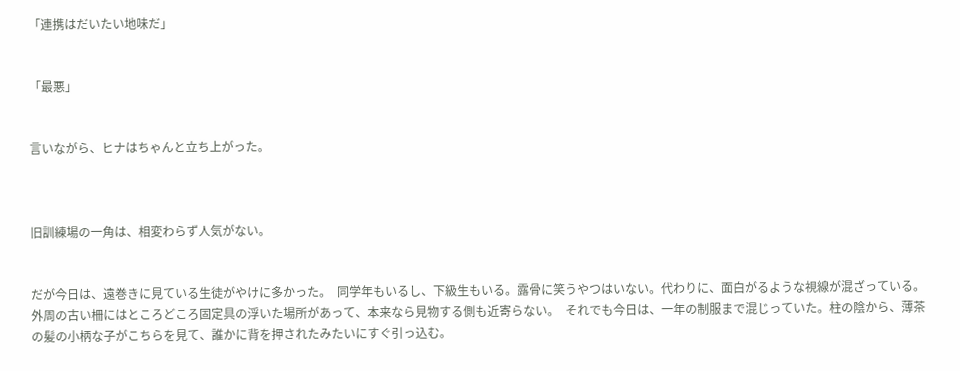「連携はだいたい地味だ」


「最悪」


言いながら、ヒナはちゃんと立ち上がった。



旧訓練場の一角は、相変わらず人気がない。


だが今日は、遠巻きに見ている生徒がやけに多かった。  同学年もいるし、下級生もいる。露骨に笑うやつはいない。代わりに、面白がるような視線が混ざっている。  外周の古い柵にはところどころ固定具の浮いた場所があって、本来なら見物する側も近寄らない。  それでも今日は、一年の制服まで混じっていた。柱の陰から、薄茶の髪の小柄な子がこちらを見て、誰かに背を押されたみたいにすぐ引っ込む。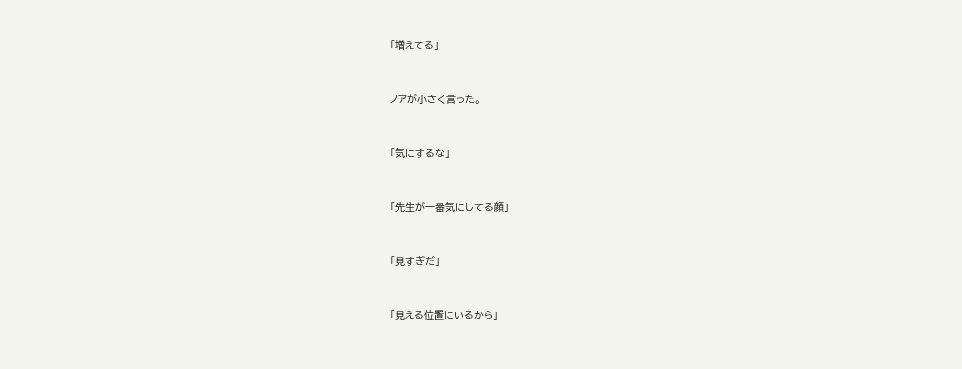「増えてる」


ノアが小さく言った。


「気にするな」


「先生が一番気にしてる顔」


「見すぎだ」


「見える位置にいるから」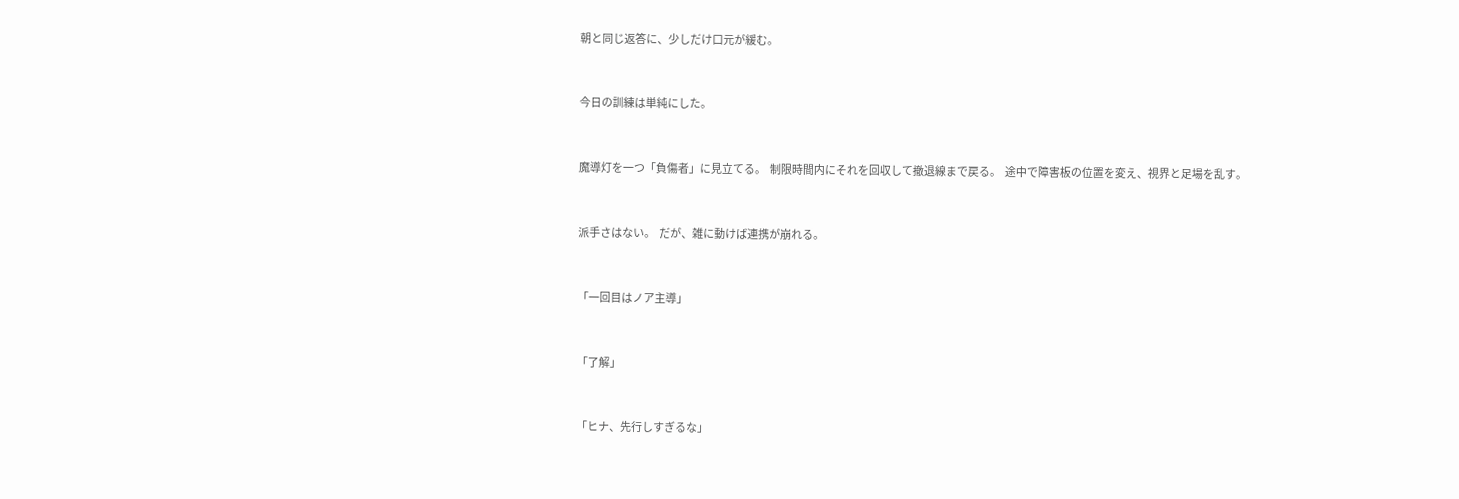朝と同じ返答に、少しだけ口元が緩む。


今日の訓練は単純にした。


魔導灯を一つ「負傷者」に見立てる。  制限時間内にそれを回収して撤退線まで戻る。  途中で障害板の位置を変え、視界と足場を乱す。


派手さはない。  だが、雑に動けば連携が崩れる。


「一回目はノア主導」


「了解」


「ヒナ、先行しすぎるな」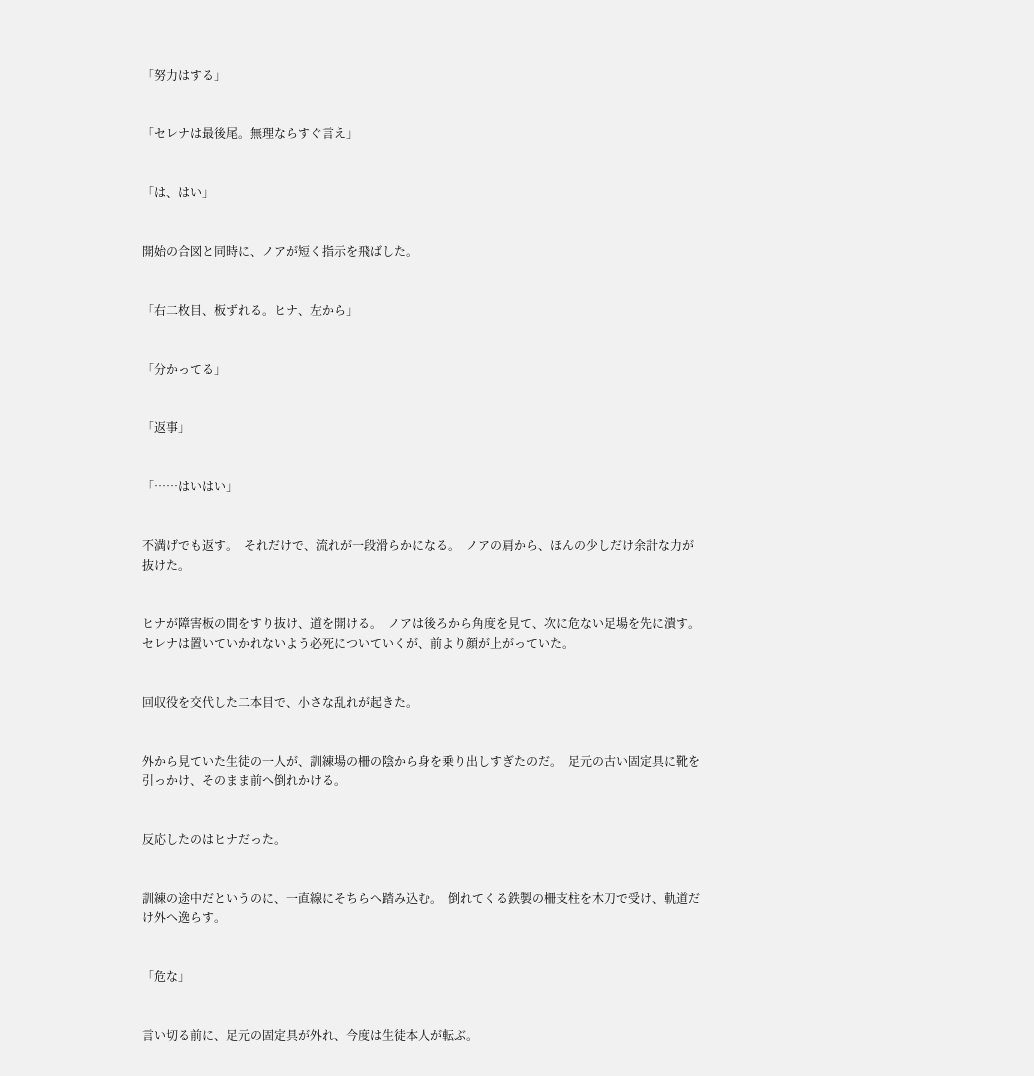「努力はする」


「セレナは最後尾。無理ならすぐ言え」


「は、はい」


開始の合図と同時に、ノアが短く指示を飛ばした。


「右二枚目、板ずれる。ヒナ、左から」


「分かってる」


「返事」


「……はいはい」


不満げでも返す。  それだけで、流れが一段滑らかになる。  ノアの肩から、ほんの少しだけ余計な力が抜けた。


ヒナが障害板の間をすり抜け、道を開ける。  ノアは後ろから角度を見て、次に危ない足場を先に潰す。  セレナは置いていかれないよう必死についていくが、前より顔が上がっていた。


回収役を交代した二本目で、小さな乱れが起きた。


外から見ていた生徒の一人が、訓練場の柵の陰から身を乗り出しすぎたのだ。  足元の古い固定具に靴を引っかけ、そのまま前へ倒れかける。


反応したのはヒナだった。


訓練の途中だというのに、一直線にそちらへ踏み込む。  倒れてくる鉄製の柵支柱を木刀で受け、軌道だけ外へ逸らす。


「危な」


言い切る前に、足元の固定具が外れ、今度は生徒本人が転ぶ。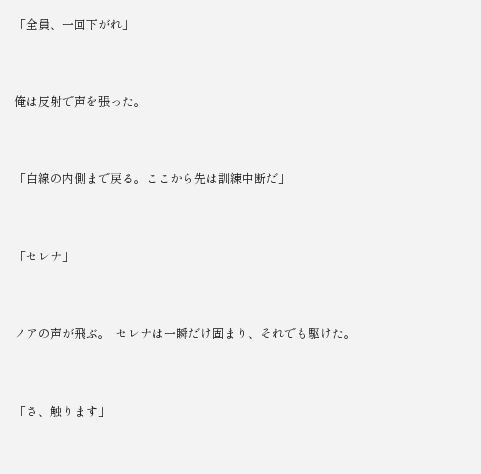「全員、一回下がれ」


俺は反射で声を張った。


「白線の内側まで戻る。ここから先は訓練中断だ」


「セレナ」


ノアの声が飛ぶ。  セレナは一瞬だけ固まり、それでも駆けた。


「さ、触ります」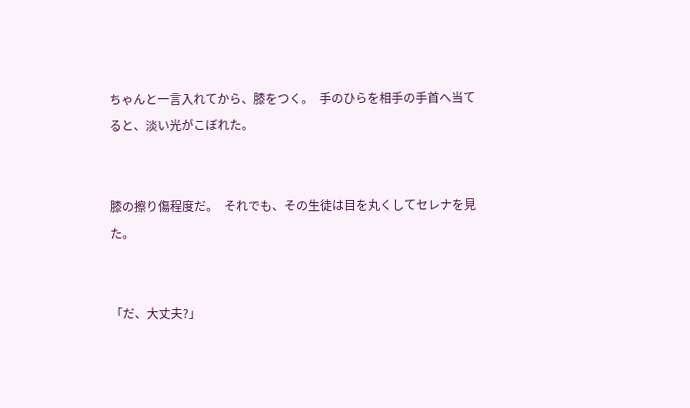ちゃんと一言入れてから、膝をつく。  手のひらを相手の手首へ当てると、淡い光がこぼれた。


膝の擦り傷程度だ。  それでも、その生徒は目を丸くしてセレナを見た。


「だ、大丈夫?」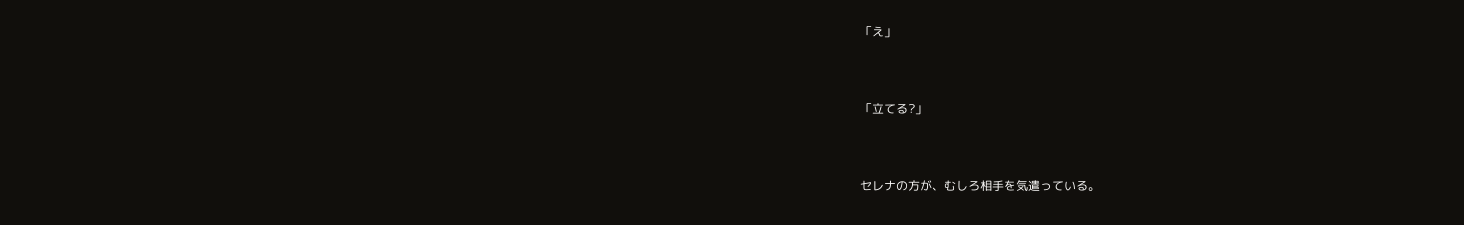「え」


「立てる?」


セレナの方が、むしろ相手を気遣っている。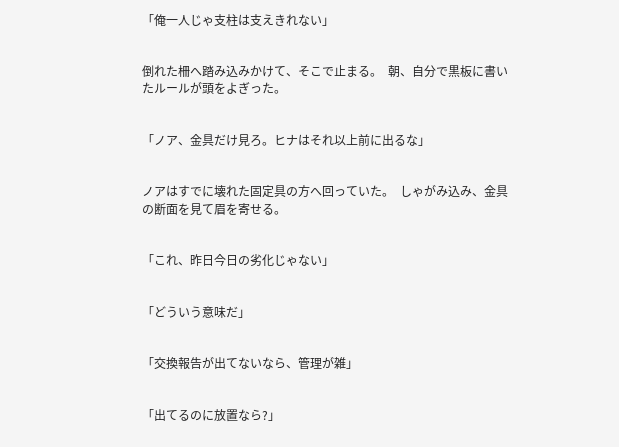「俺一人じゃ支柱は支えきれない」


倒れた柵へ踏み込みかけて、そこで止まる。  朝、自分で黒板に書いたルールが頭をよぎった。


「ノア、金具だけ見ろ。ヒナはそれ以上前に出るな」


ノアはすでに壊れた固定具の方へ回っていた。  しゃがみ込み、金具の断面を見て眉を寄せる。


「これ、昨日今日の劣化じゃない」


「どういう意味だ」


「交換報告が出てないなら、管理が雑」


「出てるのに放置なら?」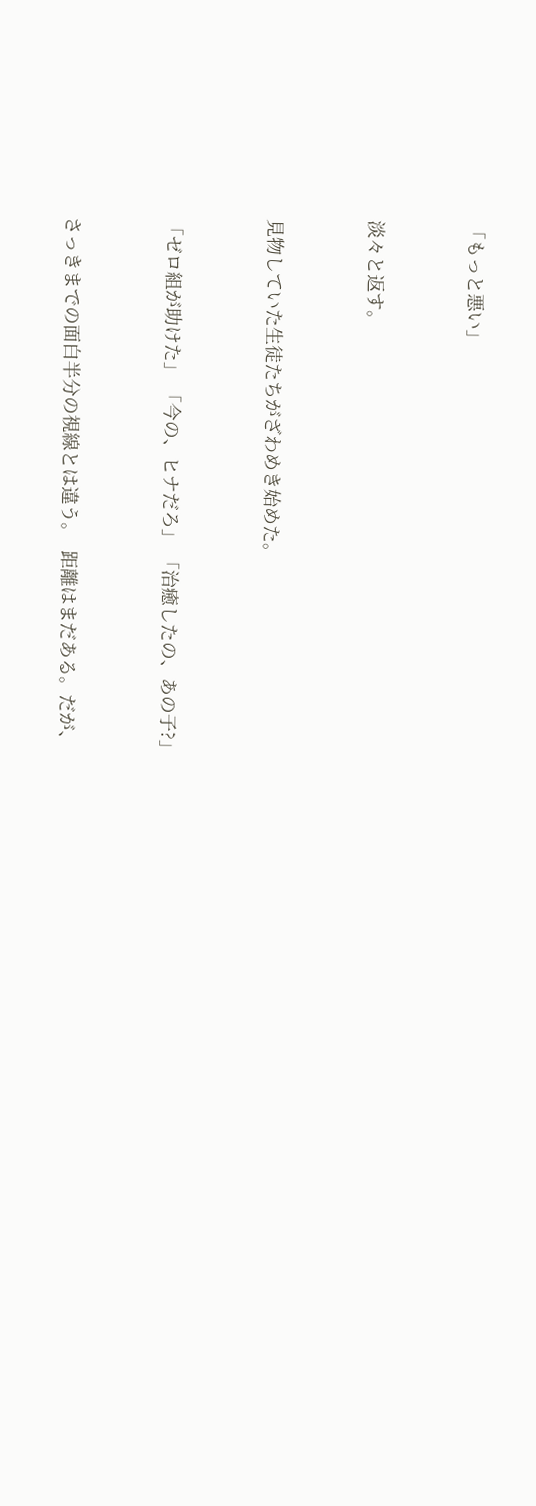「もっと悪い」


淡々と返す。


見物していた生徒たちがざわめき始めた。


「ゼロ組が助けた」 「今の、ヒナだろ」 「治癒したの、あの子?」


さっきまでの面白半分の視線とは違う。  距離はまだある。だが、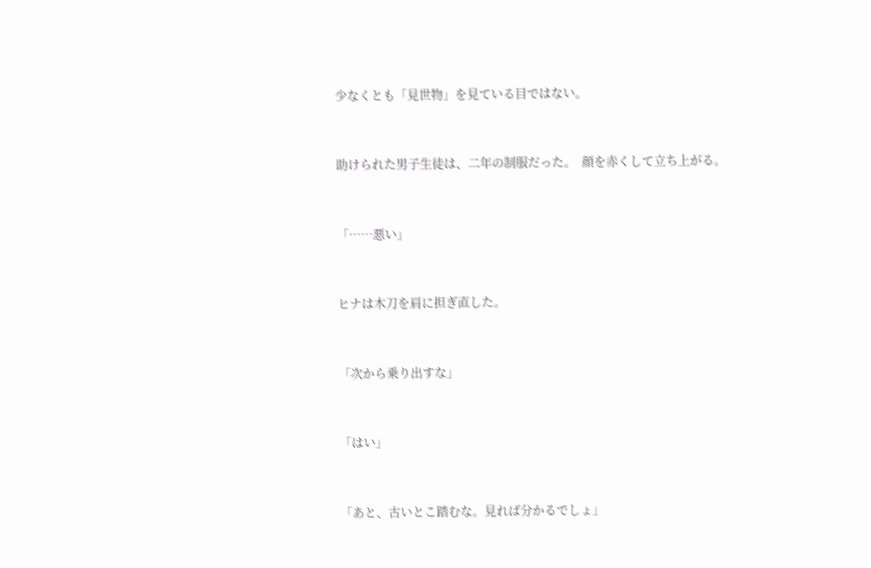少なくとも「見世物」を見ている目ではない。


助けられた男子生徒は、二年の制服だった。  顔を赤くして立ち上がる。


「……悪い」


ヒナは木刀を肩に担ぎ直した。


「次から乗り出すな」


「はい」


「あと、古いとこ踏むな。見れば分かるでしょ」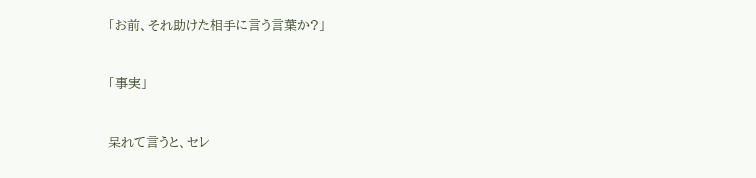「お前、それ助けた相手に言う言葉か?」


「事実」


呆れて言うと、セレ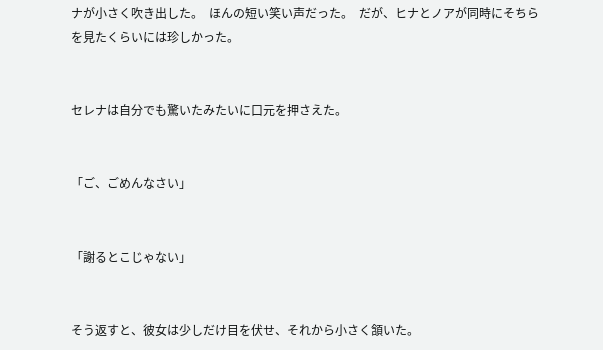ナが小さく吹き出した。  ほんの短い笑い声だった。  だが、ヒナとノアが同時にそちらを見たくらいには珍しかった。


セレナは自分でも驚いたみたいに口元を押さえた。


「ご、ごめんなさい」


「謝るとこじゃない」


そう返すと、彼女は少しだけ目を伏せ、それから小さく頷いた。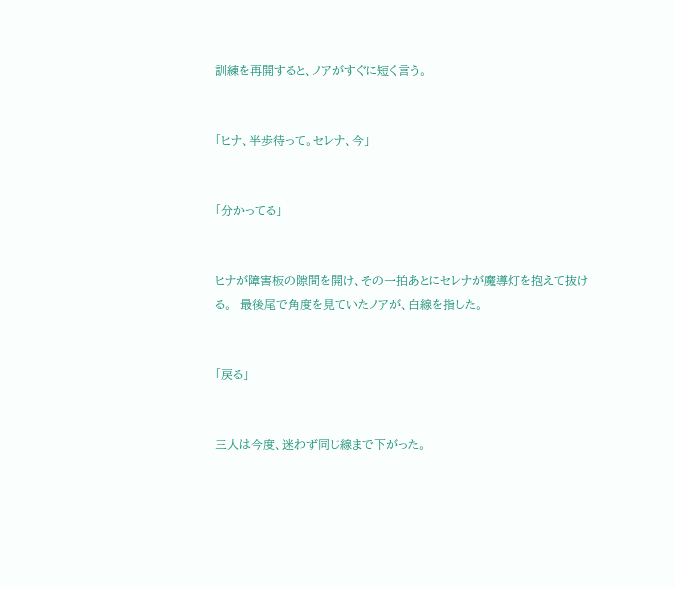訓練を再開すると、ノアがすぐに短く言う。


「ヒナ、半歩待って。セレナ、今」


「分かってる」


ヒナが障害板の隙間を開け、その一拍あとにセレナが魔導灯を抱えて抜ける。  最後尾で角度を見ていたノアが、白線を指した。


「戻る」


三人は今度、迷わず同じ線まで下がった。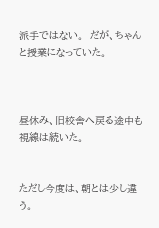派手ではない。  だが、ちゃんと授業になっていた。



昼休み、旧校舎へ戻る途中も視線は続いた。


ただし今度は、朝とは少し違う。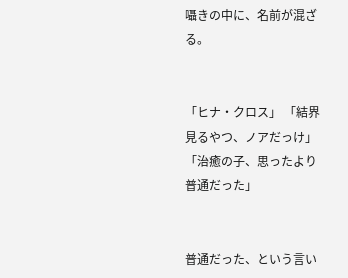囁きの中に、名前が混ざる。


「ヒナ・クロス」 「結界見るやつ、ノアだっけ」 「治癒の子、思ったより普通だった」


普通だった、という言い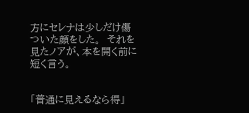方にセレナは少しだけ傷ついた顔をした。  それを見たノアが、本を開く前に短く言う。


「普通に見えるなら得」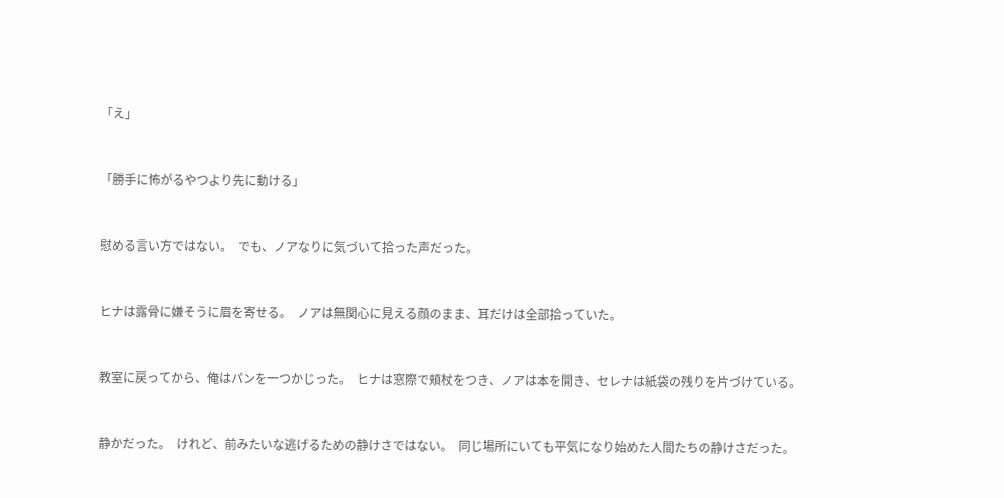「え」


「勝手に怖がるやつより先に動ける」


慰める言い方ではない。  でも、ノアなりに気づいて拾った声だった。


ヒナは露骨に嫌そうに眉を寄せる。  ノアは無関心に見える顔のまま、耳だけは全部拾っていた。


教室に戻ってから、俺はパンを一つかじった。  ヒナは窓際で頬杖をつき、ノアは本を開き、セレナは紙袋の残りを片づけている。


静かだった。  けれど、前みたいな逃げるための静けさではない。  同じ場所にいても平気になり始めた人間たちの静けさだった。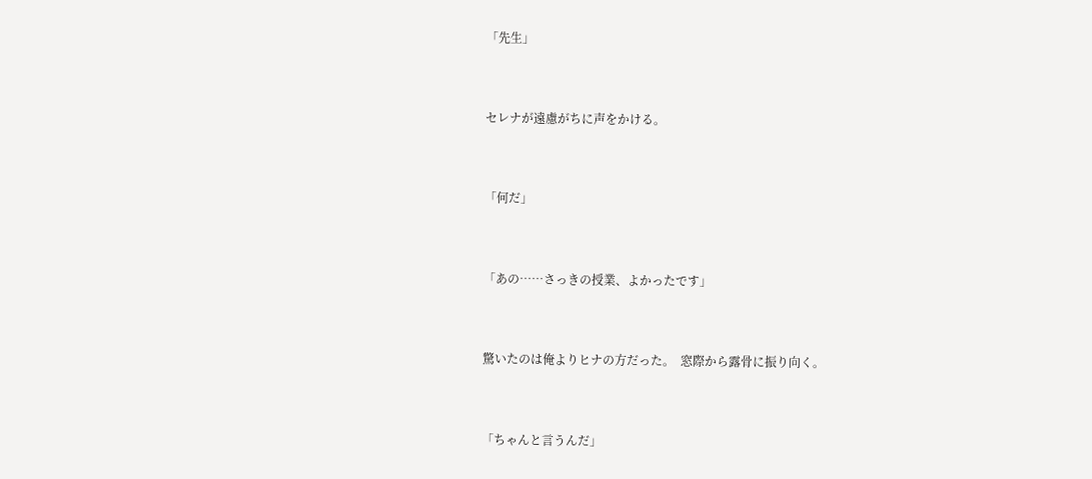「先生」


セレナが遠慮がちに声をかける。


「何だ」


「あの……さっきの授業、よかったです」


驚いたのは俺よりヒナの方だった。  窓際から露骨に振り向く。


「ちゃんと言うんだ」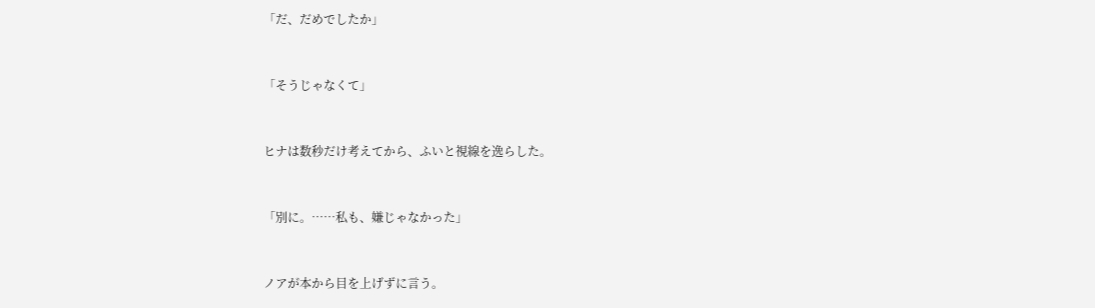「だ、だめでしたか」


「そうじゃなくて」


ヒナは数秒だけ考えてから、ふいと視線を逸らした。


「別に。……私も、嫌じゃなかった」


ノアが本から目を上げずに言う。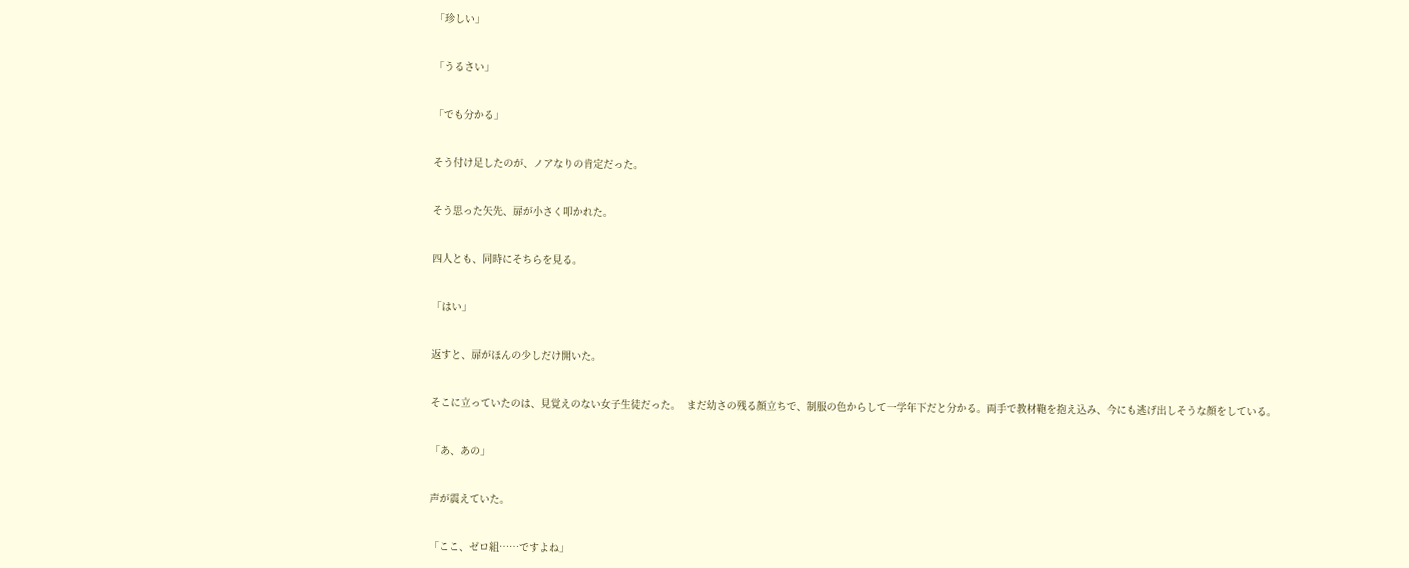「珍しい」


「うるさい」


「でも分かる」


そう付け足したのが、ノアなりの肯定だった。


そう思った矢先、扉が小さく叩かれた。


四人とも、同時にそちらを見る。


「はい」


返すと、扉がほんの少しだけ開いた。


そこに立っていたのは、見覚えのない女子生徒だった。  まだ幼さの残る顔立ちで、制服の色からして一学年下だと分かる。両手で教材鞄を抱え込み、今にも逃げ出しそうな顔をしている。


「あ、あの」


声が震えていた。


「ここ、ゼロ組……ですよね」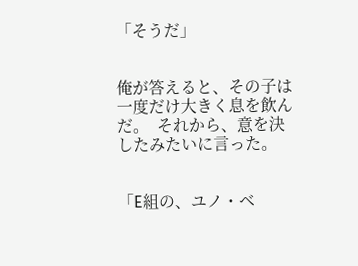「そうだ」


俺が答えると、その子は一度だけ大きく息を飲んだ。  それから、意を決したみたいに言った。


「E組の、ユノ・ベ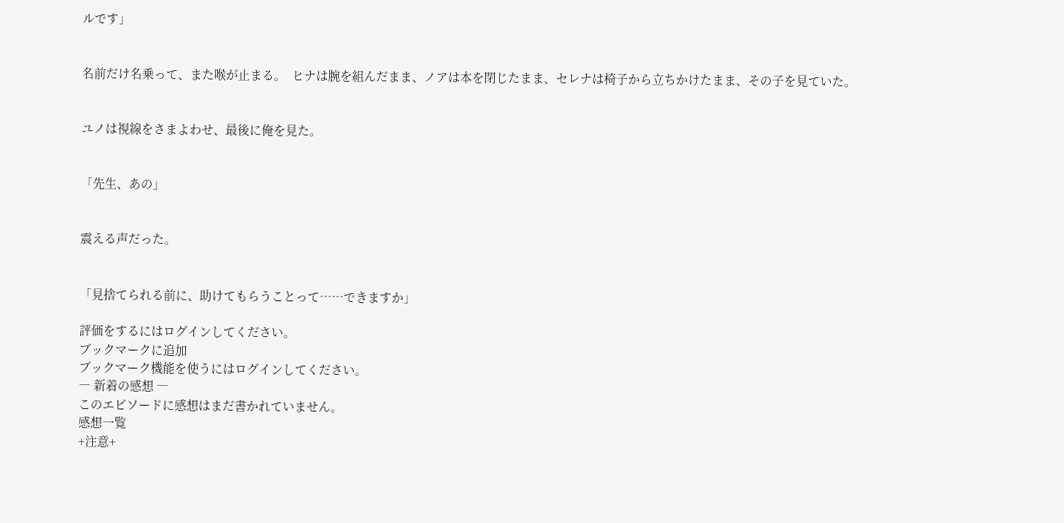ルです」


名前だけ名乗って、また喉が止まる。  ヒナは腕を組んだまま、ノアは本を閉じたまま、セレナは椅子から立ちかけたまま、その子を見ていた。


ユノは視線をさまよわせ、最後に俺を見た。


「先生、あの」


震える声だった。


「見捨てられる前に、助けてもらうことって……できますか」

評価をするにはログインしてください。
ブックマークに追加
ブックマーク機能を使うにはログインしてください。
― 新着の感想 ―
このエピソードに感想はまだ書かれていません。
感想一覧
+注意+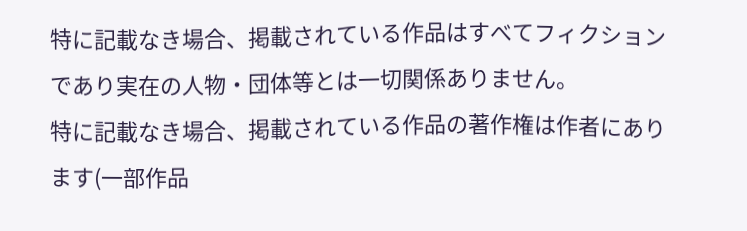特に記載なき場合、掲載されている作品はすべてフィクションであり実在の人物・団体等とは一切関係ありません。
特に記載なき場合、掲載されている作品の著作権は作者にあります(一部作品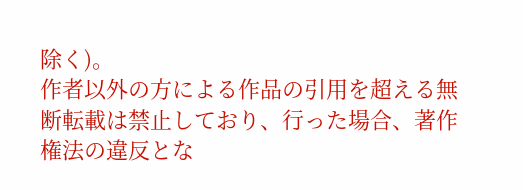除く)。
作者以外の方による作品の引用を超える無断転載は禁止しており、行った場合、著作権法の違反とな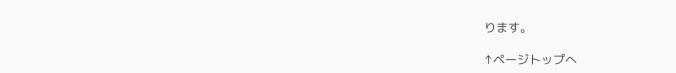ります。

↑ページトップへ